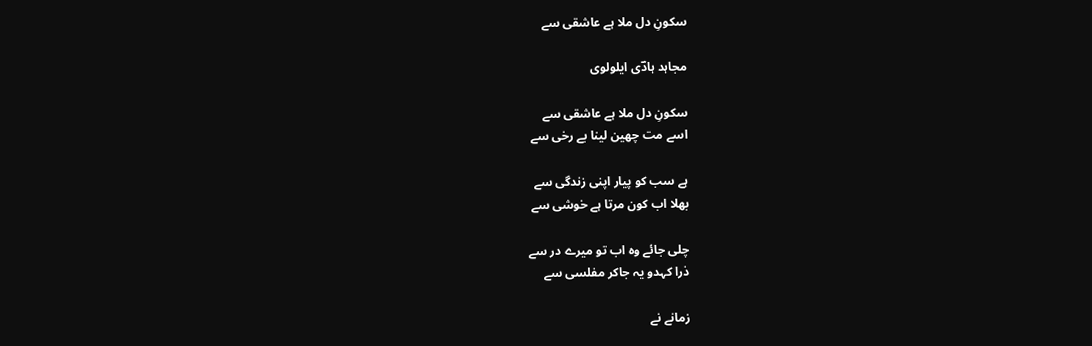سکونِ دل ملا ہے عاشقی سے

مجاہد ہادؔی ایلولوی

سکونِ دل ملا ہے عاشقی سے
اسے مت چھین لینا بے رخی سے

ہے سب کو پیار اپنی زندگی سے
بھلا اب کون مرتا ہے خوشی سے

چلی جائے وہ اب تو میرے در سے
ذرا کہدو یہ جاکر مفلسی سے

زمانے نے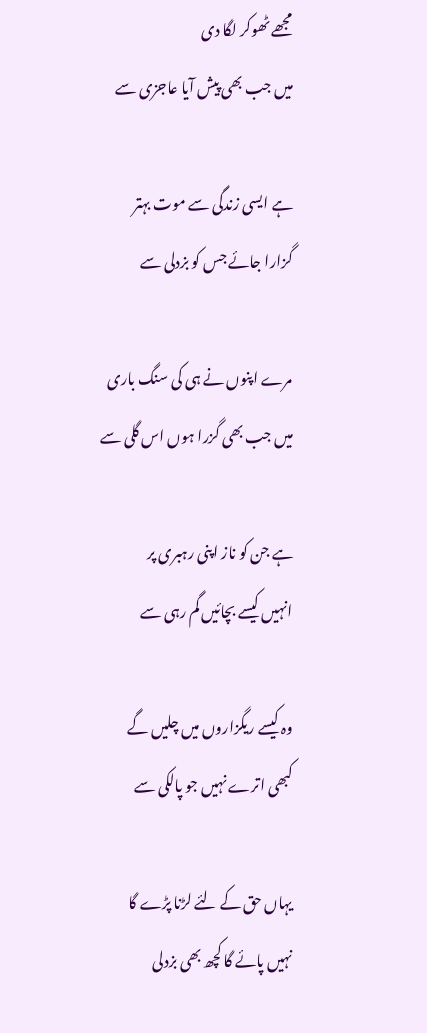مجھے ٹھوکر لگا دی
میں جب بھی پیش آیا عاجزی سے

ہے ایسی زندگی سے موت بہتر
گزارا جائے جس کو بزدلی سے

مرے اپنوں نے ہی کی سنگ باری
میں جب بھی گزرا ہوں اس گلی سے

ہے جن کو ناز اپنی رہبری پر
انہیں کیسے بچائیں گم رہی سے

وہ کیسے ریگزاروں میں چلیں گے
کبھی اترے نہیں جو پالکی سے

یہاں حق کے لئے لڑنا پڑے گا
نہیں پائے گا کچھ بھی بزدلی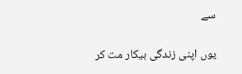سے

یوں اپنی زندگی بیکار مت کر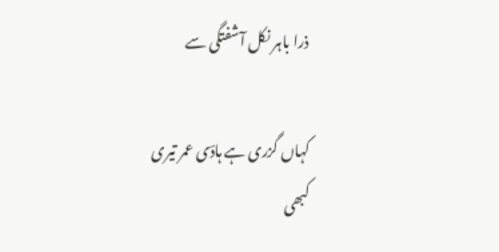ذرا باہر نکل آشفتگی سے

کہاں گزری ہے ہادؔی عمر تیری
کبھی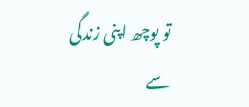تو پوچھ اپنی زندگی سے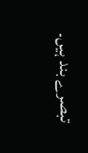تبصرے بند ہیں۔